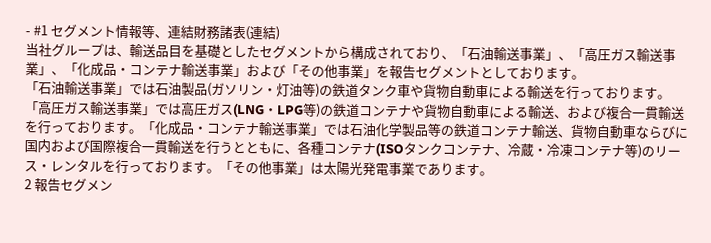- #1 セグメント情報等、連結財務諸表(連結)
当社グループは、輸送品目を基礎としたセグメントから構成されており、「石油輸送事業」、「高圧ガス輸送事業」、「化成品・コンテナ輸送事業」および「その他事業」を報告セグメントとしております。
「石油輸送事業」では石油製品(ガソリン・灯油等)の鉄道タンク車や貨物自動車による輸送を行っております。「高圧ガス輸送事業」では高圧ガス(LNG・LPG等)の鉄道コンテナや貨物自動車による輸送、および複合一貫輸送を行っております。「化成品・コンテナ輸送事業」では石油化学製品等の鉄道コンテナ輸送、貨物自動車ならびに国内および国際複合一貫輸送を行うとともに、各種コンテナ(ISOタンクコンテナ、冷蔵・冷凍コンテナ等)のリース・レンタルを行っております。「その他事業」は太陽光発電事業であります。
2 報告セグメン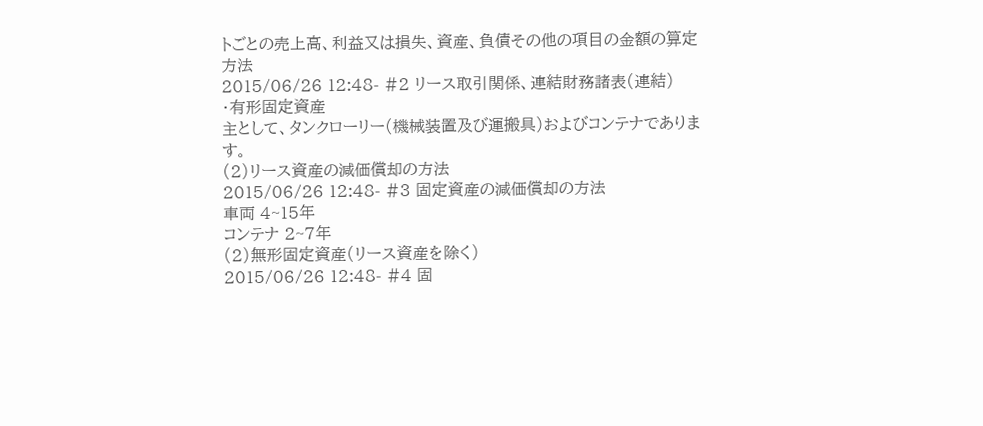トごとの売上高、利益又は損失、資産、負債その他の項目の金額の算定方法
2015/06/26 12:48- #2 リース取引関係、連結財務諸表(連結)
・有形固定資産
主として、タンクローリー(機械装置及び運搬具)およびコンテナであります。
(2)リース資産の減価償却の方法
2015/06/26 12:48- #3 固定資産の減価償却の方法
車両 4~15年
コンテナ 2~7年
(2)無形固定資産(リース資産を除く)
2015/06/26 12:48- #4 固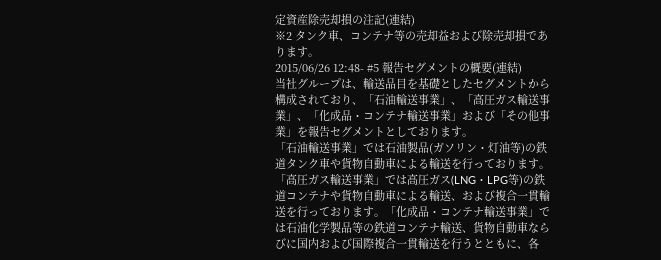定資産除売却損の注記(連結)
※2 タンク車、コンテナ等の売却益および除売却損であります。
2015/06/26 12:48- #5 報告セグメントの概要(連結)
当社グループは、輸送品目を基礎としたセグメントから構成されており、「石油輸送事業」、「高圧ガス輸送事業」、「化成品・コンテナ輸送事業」および「その他事業」を報告セグメントとしております。
「石油輸送事業」では石油製品(ガソリン・灯油等)の鉄道タンク車や貨物自動車による輸送を行っております。「高圧ガス輸送事業」では高圧ガス(LNG・LPG等)の鉄道コンテナや貨物自動車による輸送、および複合一貫輸送を行っております。「化成品・コンテナ輸送事業」では石油化学製品等の鉄道コンテナ輸送、貨物自動車ならびに国内および国際複合一貫輸送を行うとともに、各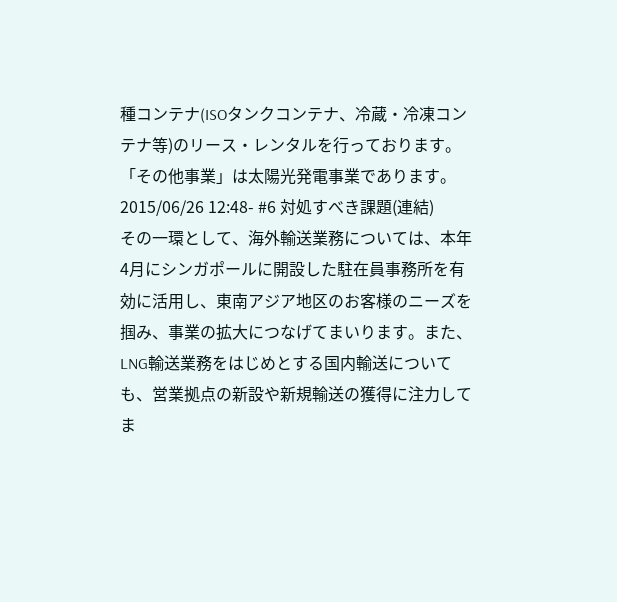種コンテナ(ISOタンクコンテナ、冷蔵・冷凍コンテナ等)のリース・レンタルを行っております。「その他事業」は太陽光発電事業であります。
2015/06/26 12:48- #6 対処すべき課題(連結)
その一環として、海外輸送業務については、本年4月にシンガポールに開設した駐在員事務所を有効に活用し、東南アジア地区のお客様のニーズを掴み、事業の拡大につなげてまいります。また、LNG輸送業務をはじめとする国内輸送についても、営業拠点の新設や新規輸送の獲得に注力してま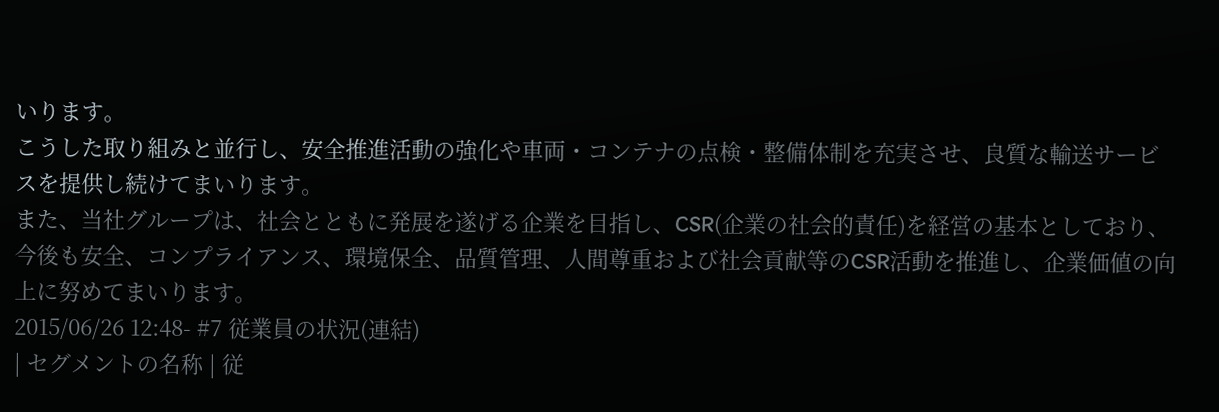いります。
こうした取り組みと並行し、安全推進活動の強化や車両・コンテナの点検・整備体制を充実させ、良質な輸送サービスを提供し続けてまいります。
また、当社グループは、社会とともに発展を遂げる企業を目指し、CSR(企業の社会的責任)を経営の基本としており、今後も安全、コンプライアンス、環境保全、品質管理、人間尊重および社会貢献等のCSR活動を推進し、企業価値の向上に努めてまいります。
2015/06/26 12:48- #7 従業員の状況(連結)
| セグメントの名称 | 従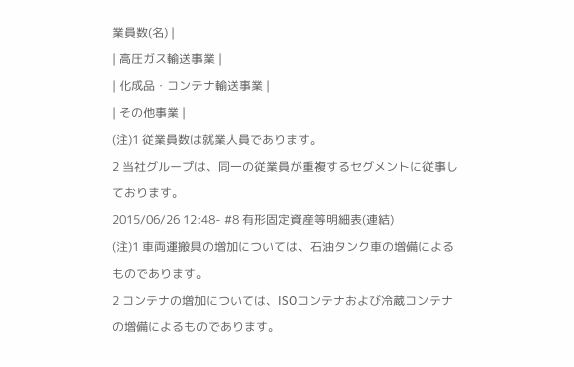業員数(名) |
| 高圧ガス輸送事業 |
| 化成品・コンテナ輸送事業 |
| その他事業 |
(注)1 従業員数は就業人員であります。
2 当社グループは、同一の従業員が重複するセグメントに従事しております。
2015/06/26 12:48- #8 有形固定資産等明細表(連結)
(注)1 車両運搬具の増加については、石油タンク車の増備によるものであります。
2 コンテナの増加については、ISOコンテナおよび冷蔵コンテナの増備によるものであります。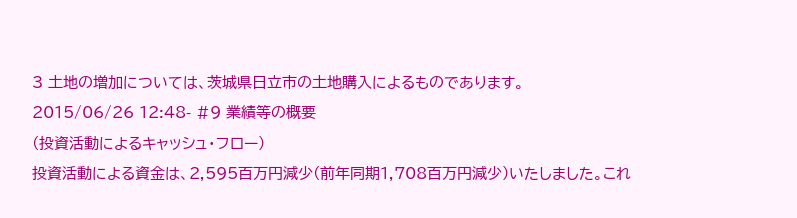3 土地の増加については、茨城県日立市の土地購入によるものであります。
2015/06/26 12:48- #9 業績等の概要
(投資活動によるキャッシュ・フロー)
投資活動による資金は、2,595百万円減少(前年同期1,708百万円減少)いたしました。これ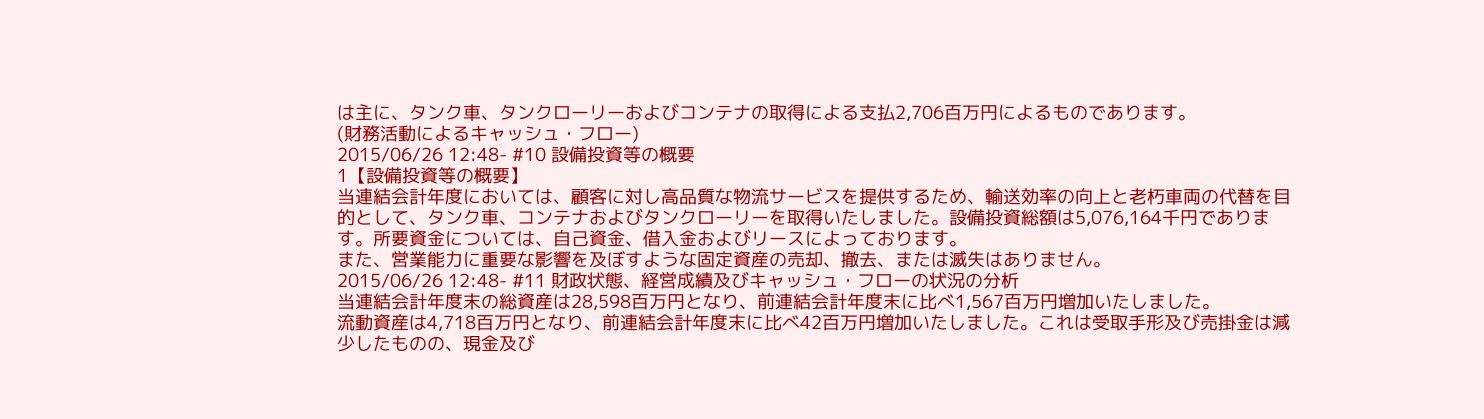は主に、タンク車、タンクローリーおよびコンテナの取得による支払2,706百万円によるものであります。
(財務活動によるキャッシュ・フロー)
2015/06/26 12:48- #10 設備投資等の概要
1【設備投資等の概要】
当連結会計年度においては、顧客に対し高品質な物流サービスを提供するため、輸送効率の向上と老朽車両の代替を目的として、タンク車、コンテナおよびタンクローリーを取得いたしました。設備投資総額は5,076,164千円であります。所要資金については、自己資金、借入金およびリースによっております。
また、営業能力に重要な影響を及ぼすような固定資産の売却、撤去、または滅失はありません。
2015/06/26 12:48- #11 財政状態、経営成績及びキャッシュ・フローの状況の分析
当連結会計年度末の総資産は28,598百万円となり、前連結会計年度末に比べ1,567百万円増加いたしました。
流動資産は4,718百万円となり、前連結会計年度末に比べ42百万円増加いたしました。これは受取手形及び売掛金は減少したものの、現金及び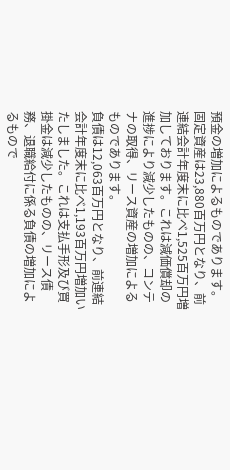預金の増加によるものであります。固定資産は23,880百万円となり、前連結会計年度末に比べ1,525百万円増加しております。これは減価償却の進捗により減少したものの、コンテナの取得、リース資産の増加によるものであります。
負債は12,063百万円となり、前連結会計年度末に比べ1,193百万円増加いたしました。これは支払手形及び買掛金は減少したものの、リース債務、退職給付に係る負債の増加によるもので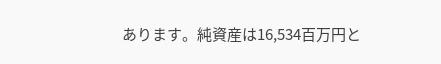あります。純資産は16,534百万円と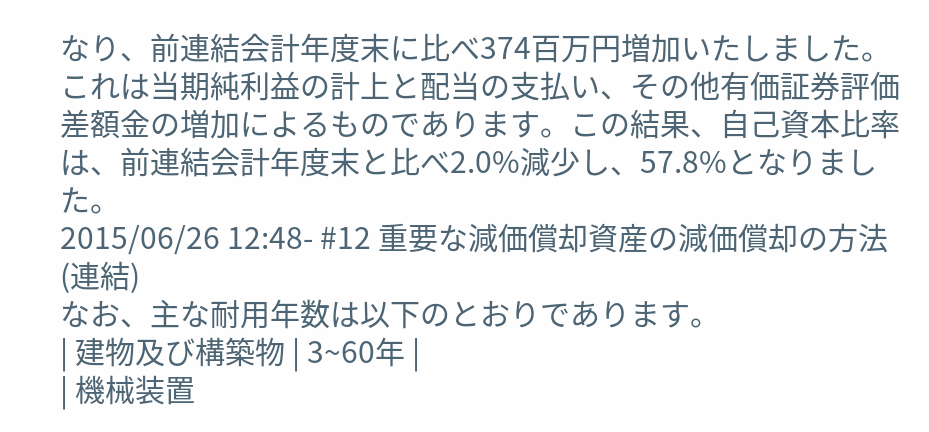なり、前連結会計年度末に比べ374百万円増加いたしました。これは当期純利益の計上と配当の支払い、その他有価証券評価差額金の増加によるものであります。この結果、自己資本比率は、前連結会計年度末と比べ2.0%減少し、57.8%となりました。
2015/06/26 12:48- #12 重要な減価償却資産の減価償却の方法(連結)
なお、主な耐用年数は以下のとおりであります。
| 建物及び構築物 | 3~60年 |
| 機械装置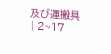及び運搬具 | 2~17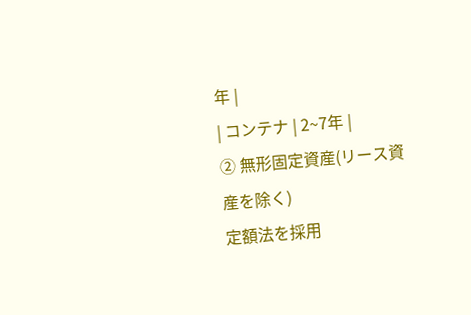年 |
| コンテナ | 2~7年 |
② 無形固定資産(リース資産を除く)
定額法を採用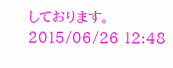しております。
2015/06/26 12:48